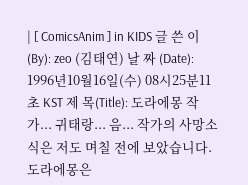| [ ComicsAnim ] in KIDS 글 쓴 이(By): zeo (김태연) 날 짜 (Date): 1996년10월16일(수) 08시25분11초 KST 제 목(Title): 도라에몽 작가... 귀태랑... 음... 작가의 사망소식은 저도 며칠 전에 보았습니다. 도라에몽은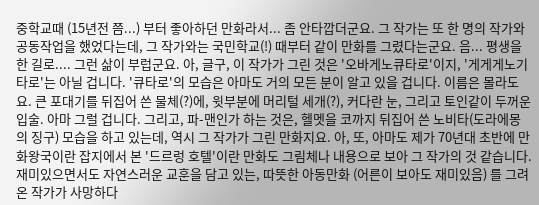중학교때 (15년전 쯤...) 부터 좋아하던 만화라서... 좀 안타깝더군요. 그 작가는 또 한 명의 작가와 공동작업을 했었다는데, 그 작가와는 국민학교(!) 때부터 같이 만화를 그렸다는군요. 음... 평생을 한 길로.... 그런 삶이 부럽군요. 아, 글구, 이 작가가 그린 것은 '오바게노큐타로'이지, '게게게노기타로'는 아닐 겁니다. '큐타로'의 모습은 아마도 거의 모든 분이 알고 있을 겁니다. 이름은 몰라도요. 큰 포대기를 뒤집어 쓴 물체(?)에, 윗부분에 머리털 세개(?), 커다란 눈, 그리고 토인같이 두꺼운 입술. 아마 그럴 겁니다. 그리고, 파-맨인가 하는 것은, 헬멧을 코까지 뒤집어 쓴 노비타(도라에몽의 징구) 모습을 하고 있는데, 역시 그 작가가 그린 만화지요. 아, 또, 아마도 제가 70년대 초반에 만화왕국이란 잡지에서 본 '드르렁 호텔'이란 만화도 그림체나 내용으로 보아 그 작가의 것 같습니다. 재미있으면서도 자연스러운 교훈을 담고 있는, 따뜻한 아동만화 (어른이 보아도 재미있음) 를 그려온 작가가 사망하다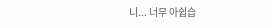니... 너무 아쉽습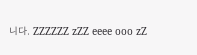니다. ZZZZZZ zZZ eeee ooo zZ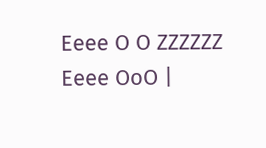Eeee O O ZZZZZZ Eeee OoO |